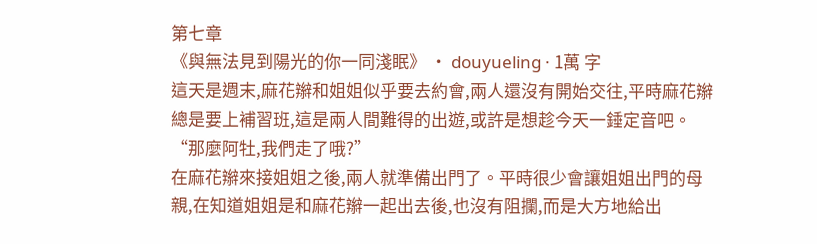第七章
《與無法見到陽光的你一同淺眠》 · douyueling · 1萬 字
這天是週末,麻花辮和姐姐似乎要去約會,兩人還沒有開始交往,平時麻花辮總是要上補習班,這是兩人間難得的出遊,或許是想趁今天一錘定音吧。
“那麼阿牡,我們走了哦?”
在麻花辮來接姐姐之後,兩人就準備出門了。平時很少會讓姐姐出門的母親,在知道姐姐是和麻花辮一起出去後,也沒有阻攔,而是大方地給出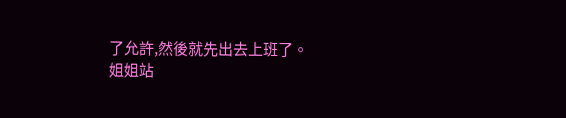了允許,然後就先出去上班了。
姐姐站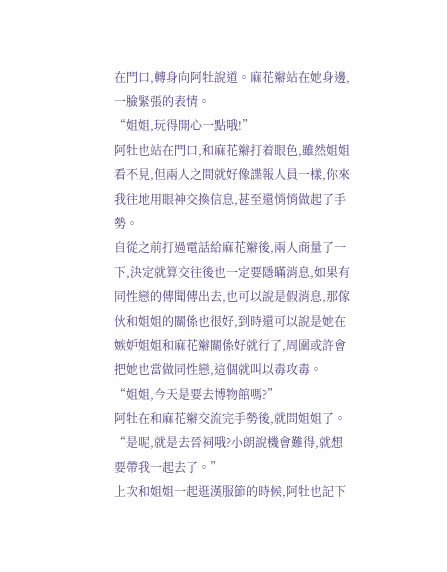在門口,轉身向阿牡說道。麻花辮站在她身邊,一臉緊張的表情。
“姐姐,玩得開心一點哦!”
阿牡也站在門口,和麻花辮打着眼色,雖然姐姐看不見,但兩人之間就好像諜報人員一樣,你來我往地用眼神交換信息,甚至還悄悄做起了手勢。
自從之前打過電話給麻花辮後,兩人商量了一下,決定就算交往後也一定要隱瞞消息,如果有同性戀的傳聞傳出去,也可以說是假消息,那傢伙和姐姐的關係也很好,到時還可以說是她在嫉妒姐姐和麻花辮關係好就行了,周圍或許會把她也當做同性戀,這個就叫以毒攻毒。
“姐姐,今天是要去博物館嗎?”
阿牡在和麻花辮交流完手勢後,就問姐姐了。
“是呢,就是去晉祠哦?小朗說機會難得,就想要帶我一起去了。”
上次和姐姐一起逛漢服節的時候,阿牡也記下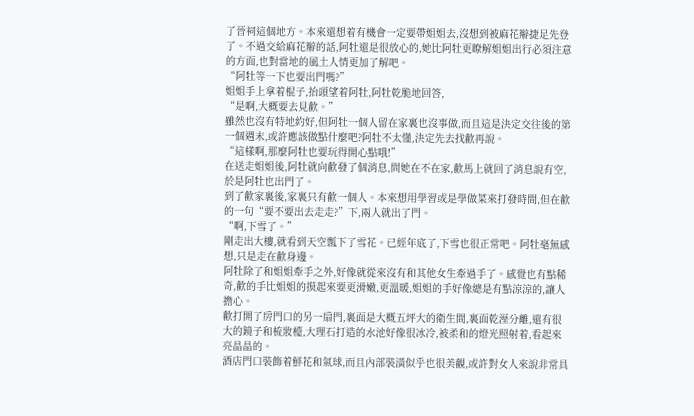了晉祠這個地方。本來還想着有機會一定要帶姐姐去,沒想到被麻花辮捷足先登了。不過交給麻花辮的話,阿牡還是很放心的,她比阿牡更瞭解姐姐出行必須注意的方面,也對當地的風土人情更加了解吧。
“阿牡等一下也要出門嗎?”
姐姐手上拿着棍子,抬頭望着阿牡,阿牡乾脆地回答,
“是啊,大概要去見歡。”
雖然也沒有特地約好,但阿牡一個人留在家裏也沒事做,而且這是決定交往後的第一個週末,或許應該做點什麼吧?阿牡不太懂,決定先去找歡再說。
“這樣啊,那麼阿牡也要玩得開心點哦!”
在送走姐姐後,阿牡就向歡發了個消息,問她在不在家,歡馬上就回了消息說有空,於是阿牡也出門了。
到了歡家裏後,家裏只有歡一個人。本來想用學習或是學做菜來打發時間,但在歡的一句“要不要出去走走?”下,兩人就出了門。
“啊,下雪了。”
剛走出大樓,就看到天空瓢下了雪花。已經年底了,下雪也很正常吧。阿牡毫無感想,只是走在歡身邊。
阿牡除了和姐姐牽手之外,好像就從來沒有和其他女生牽過手了。感覺也有點稀奇,歡的手比姐姐的摸起來要更滑嫩,更溫暖,姐姐的手好像總是有點涼涼的,讓人擔心。
歡打開了房門口的另一扇門,裏面是大概五坪大的衛生間,裏面乾溼分離,還有很大的鏡子和梳妝檯,大理石打造的水池好像很冰冷,被柔和的燈光照射着,看起來亮晶晶的。
酒店門口裝飾着鮮花和氣球,而且內部裝潢似乎也很美觀,或許對女人來說非常具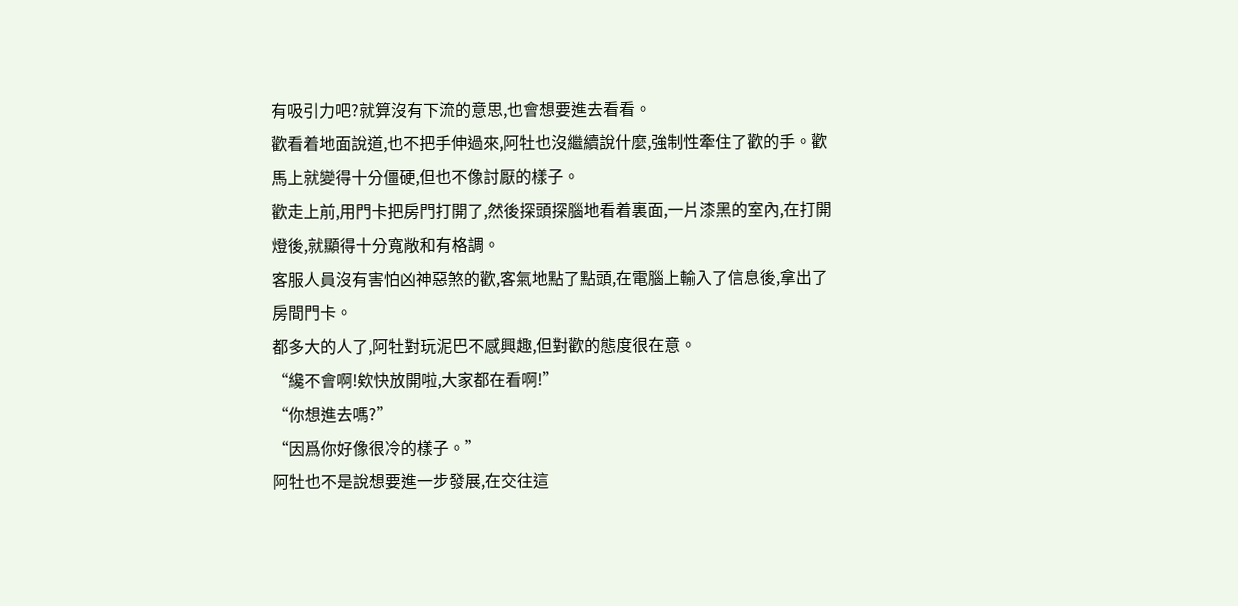有吸引力吧?就算沒有下流的意思,也會想要進去看看。
歡看着地面說道,也不把手伸過來,阿牡也沒繼續說什麼,強制性牽住了歡的手。歡馬上就變得十分僵硬,但也不像討厭的樣子。
歡走上前,用門卡把房門打開了,然後探頭探腦地看着裏面,一片漆黑的室內,在打開燈後,就顯得十分寬敞和有格調。
客服人員沒有害怕凶神惡煞的歡,客氣地點了點頭,在電腦上輸入了信息後,拿出了房間門卡。
都多大的人了,阿牡對玩泥巴不感興趣,但對歡的態度很在意。
“纔不會啊!欸快放開啦,大家都在看啊!”
“你想進去嗎?”
“因爲你好像很冷的樣子。”
阿牡也不是說想要進一步發展,在交往這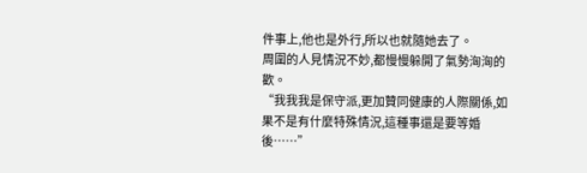件事上,他也是外行,所以也就隨她去了。
周圍的人見情況不妙,都慢慢躲開了氣勢洶洶的歡。
“我我我是保守派,更加贊同健康的人際關係,如果不是有什麼特殊情況,這種事還是要等婚後……”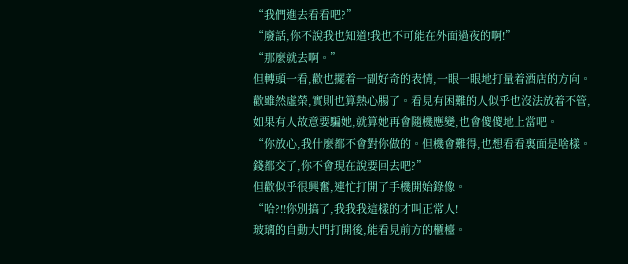“我們進去看看吧?”
“廢話,你不說我也知道!我也不可能在外面過夜的啊!”
“那麼就去啊。”
但轉頭一看,歡也擺着一副好奇的表情,一眼一眼地打量着酒店的方向。
歡雖然虛榮,實則也算熱心腸了。看見有困難的人似乎也沒法放着不管,如果有人故意要騙她,就算她再會隨機應變,也會傻傻地上當吧。
“你放心,我什麼都不會對你做的。但機會難得,也想看看裏面是啥樣。錢都交了,你不會現在說要回去吧?”
但歡似乎很興奮,連忙打開了手機開始錄像。
“哈?!!你別搞了,我我我這樣的才叫正常人!
玻璃的自動大門打開後,能看見前方的櫃檯。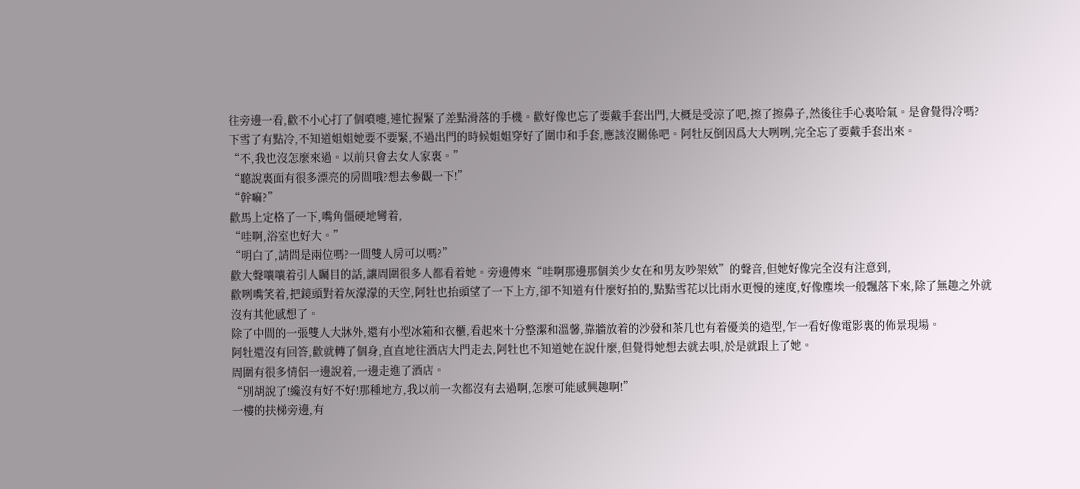往旁邊一看,歡不小心打了個噴嚏,連忙握緊了差點滑落的手機。歡好像也忘了要戴手套出門,大概是受涼了吧,擦了擦鼻子,然後往手心裏哈氣。是會覺得冷嗎?
下雪了有點冷,不知道姐姐她要不要緊,不過出門的時候姐姐穿好了圍巾和手套,應該沒關係吧。阿牡反倒因爲大大咧咧,完全忘了要戴手套出來。
“不,我也沒怎麼來過。以前只會去女人家裏。”
“聽說裏面有很多漂亮的房間哦?想去參觀一下!”
“幹嘛?”
歡馬上定格了一下,嘴角僵硬地彎着,
“哇啊,浴室也好大。”
“明白了,請問是兩位嗎?一間雙人房可以嗎?”
歡大聲嚷嚷着引人矚目的話,讓周圍很多人都看着她。旁邊傳來“哇啊那邊那個美少女在和男友吵架欸”的聲音,但她好像完全沒有注意到,
歡咧嘴笑着,把鏡頭對着灰濛濛的天空,阿牡也抬頭望了一下上方,卻不知道有什麼好拍的,點點雪花以比雨水更慢的速度,好像塵埃一般飄落下來,除了無趣之外就沒有其他感想了。
除了中間的一張雙人大牀外,還有小型冰箱和衣櫃,看起來十分整潔和溫馨,靠牆放着的沙發和茶几也有着優美的造型,乍一看好像電影裏的佈景現場。
阿牡還沒有回答,歡就轉了個身,直直地往酒店大門走去,阿牡也不知道她在說什麼,但覺得她想去就去唄,於是就跟上了她。
周圍有很多情侶一邊說着,一邊走進了酒店。
“別胡說了!纔沒有好不好!那種地方,我以前一次都沒有去過啊,怎麼可能感興趣啊!”
一樓的扶梯旁邊,有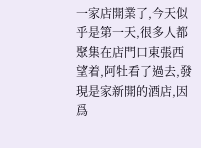一家店開業了,今天似乎是第一天,很多人都聚集在店門口東張西望着,阿牡看了過去,發現是家新開的酒店,因爲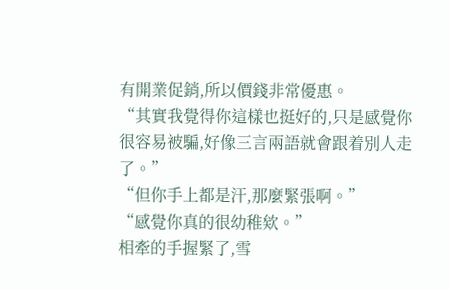有開業促銷,所以價錢非常優惠。
“其實我覺得你這樣也挺好的,只是感覺你很容易被騙,好像三言兩語就會跟着別人走了。”
“但你手上都是汗,那麼緊張啊。”
“感覺你真的很幼稚欸。”
相牽的手握緊了,雪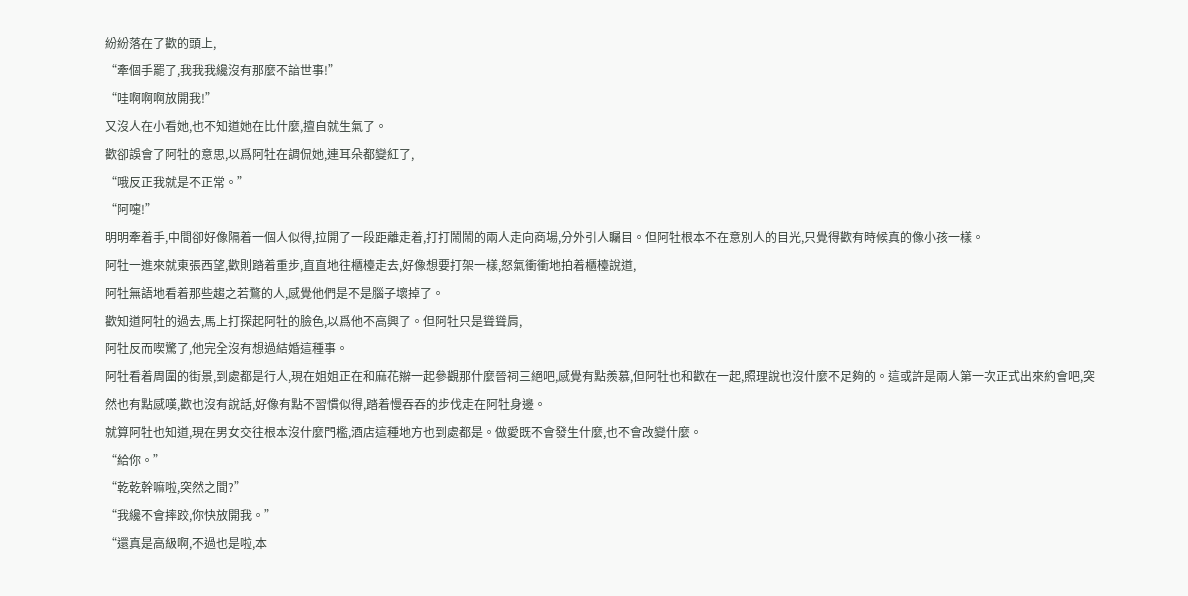紛紛落在了歡的頭上,
“牽個手罷了,我我我纔沒有那麼不諳世事!”
“哇啊啊啊放開我!”
又沒人在小看她,也不知道她在比什麼,擅自就生氣了。
歡卻誤會了阿牡的意思,以爲阿牡在調侃她,連耳朵都變紅了,
“哦反正我就是不正常。”
“阿嚏!”
明明牽着手,中間卻好像隔着一個人似得,拉開了一段距離走着,打打鬧鬧的兩人走向商場,分外引人矚目。但阿牡根本不在意別人的目光,只覺得歡有時候真的像小孩一樣。
阿牡一進來就東張西望,歡則踏着重步,直直地往櫃檯走去,好像想要打架一樣,怒氣衝衝地拍着櫃檯說道,
阿牡無語地看着那些趨之若鶩的人,感覺他們是不是腦子壞掉了。
歡知道阿牡的過去,馬上打探起阿牡的臉色,以爲他不高興了。但阿牡只是聳聳肩,
阿牡反而喫驚了,他完全沒有想過結婚這種事。
阿牡看着周圍的街景,到處都是行人,現在姐姐正在和麻花辮一起參觀那什麼晉祠三絕吧,感覺有點羨慕,但阿牡也和歡在一起,照理說也沒什麼不足夠的。這或許是兩人第一次正式出來約會吧,突然也有點感嘆,歡也沒有說話,好像有點不習慣似得,踏着慢吞吞的步伐走在阿牡身邊。
就算阿牡也知道,現在男女交往根本沒什麼門檻,酒店這種地方也到處都是。做愛既不會發生什麼,也不會改變什麼。
“給你。”
“乾乾幹嘛啦,突然之間?”
“我纔不會摔跤,你快放開我。”
“還真是高級啊,不過也是啦,本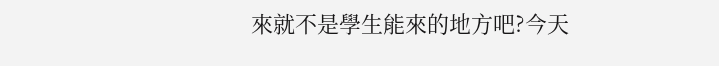來就不是學生能來的地方吧?今天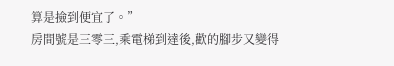算是撿到便宜了。”
房間號是三零三,乘電梯到達後,歡的腳步又變得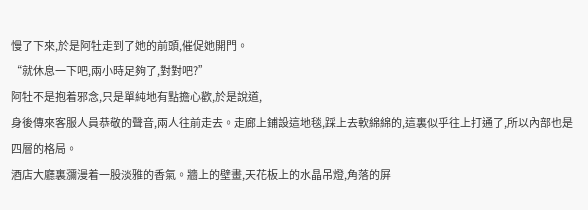慢了下來,於是阿牡走到了她的前頭,催促她開門。
“就休息一下吧,兩小時足夠了,對對吧?”
阿牡不是抱着邪念,只是單純地有點擔心歡,於是說道,
身後傳來客服人員恭敬的聲音,兩人往前走去。走廊上鋪設這地毯,踩上去軟綿綿的,這裏似乎往上打通了,所以內部也是四層的格局。
酒店大廳裏瀰漫着一股淡雅的香氣。牆上的壁畫,天花板上的水晶吊燈,角落的屏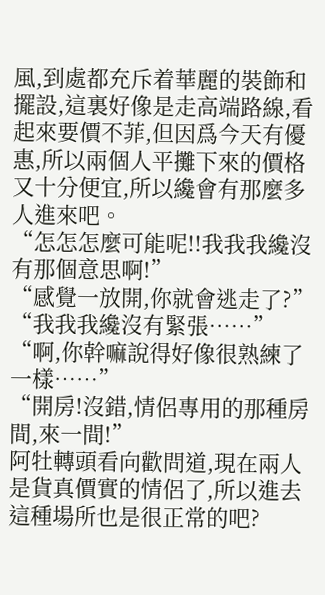風,到處都充斥着華麗的裝飾和擺設,這裏好像是走高端路線,看起來要價不菲,但因爲今天有優惠,所以兩個人平攤下來的價格又十分便宜,所以纔會有那麼多人進來吧。
“怎怎怎麼可能呢!!我我我纔沒有那個意思啊!”
“感覺一放開,你就會逃走了?”
“我我我纔沒有緊張……”
“啊,你幹嘛說得好像很熟練了一樣……”
“開房!沒錯,情侶專用的那種房間,來一間!”
阿牡轉頭看向歡問道,現在兩人是貨真價實的情侶了,所以進去這種場所也是很正常的吧?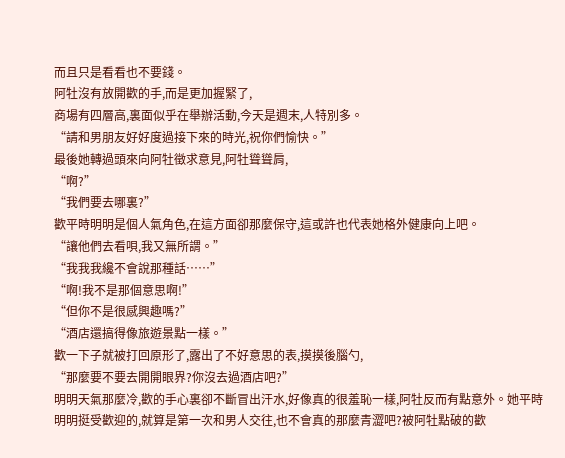而且只是看看也不要錢。
阿牡沒有放開歡的手,而是更加握緊了,
商場有四層高,裏面似乎在舉辦活動,今天是週末,人特別多。
“請和男朋友好好度過接下來的時光,祝你們愉快。”
最後她轉過頭來向阿牡徵求意見,阿牡聳聳肩,
“啊?”
“我們要去哪裏?”
歡平時明明是個人氣角色,在這方面卻那麼保守,這或許也代表她格外健康向上吧。
“讓他們去看唄,我又無所謂。”
“我我我纔不會說那種話……”
“啊!我不是那個意思啊!”
“但你不是很感興趣嗎?”
“酒店還搞得像旅遊景點一樣。”
歡一下子就被打回原形了,露出了不好意思的表,摸摸後腦勺,
“那麼要不要去開開眼界?你沒去過酒店吧?”
明明天氣那麼冷,歡的手心裏卻不斷冒出汗水,好像真的很羞恥一樣,阿牡反而有點意外。她平時明明挺受歡迎的,就算是第一次和男人交往,也不會真的那麼青澀吧?被阿牡點破的歡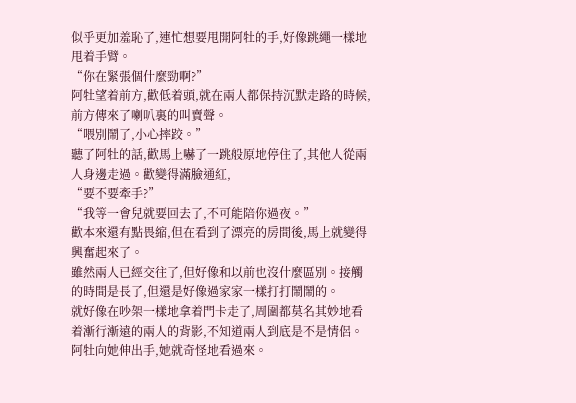似乎更加羞恥了,連忙想要甩開阿牡的手,好像跳繩一樣地甩着手臂。
“你在緊張個什麼勁啊?”
阿牡望着前方,歡低着頭,就在兩人都保持沉默走路的時候,前方傳來了喇叭裏的叫賣聲。
“喂別鬧了,小心摔跤。”
聽了阿牡的話,歡馬上嚇了一跳般原地停住了,其他人從兩人身邊走過。歡變得滿臉通紅,
“要不要牽手?”
“我等一會兒就要回去了,不可能陪你過夜。”
歡本來還有點畏縮,但在看到了漂亮的房間後,馬上就變得興奮起來了。
雖然兩人已經交往了,但好像和以前也沒什麼區別。接觸的時間是長了,但還是好像過家家一樣打打鬧鬧的。
就好像在吵架一樣地拿着門卡走了,周圍都莫名其妙地看着漸行漸遠的兩人的背影,不知道兩人到底是不是情侶。
阿牡向她伸出手,她就奇怪地看過來。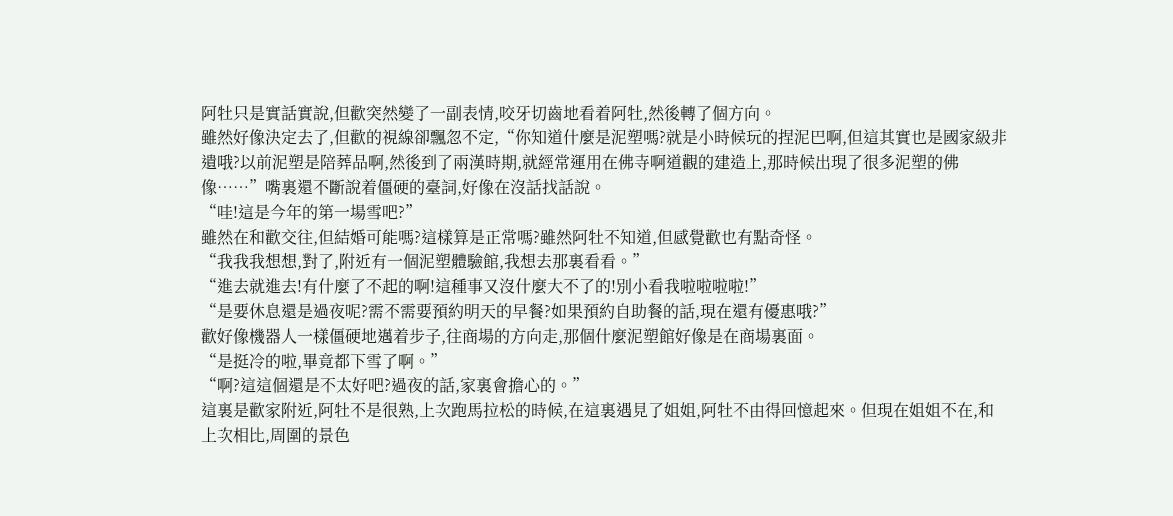阿牡只是實話實說,但歡突然變了一副表情,咬牙切齒地看着阿牡,然後轉了個方向。
雖然好像決定去了,但歡的視線卻飄忽不定,“你知道什麼是泥塑嗎?就是小時候玩的捏泥巴啊,但這其實也是國家級非遺哦?以前泥塑是陪葬品啊,然後到了兩漢時期,就經常運用在佛寺啊道觀的建造上,那時候出現了很多泥塑的佛像……”嘴裏還不斷說着僵硬的臺詞,好像在沒話找話說。
“哇!這是今年的第一場雪吧?”
雖然在和歡交往,但結婚可能嗎?這樣算是正常嗎?雖然阿牡不知道,但感覺歡也有點奇怪。
“我我我想想,對了,附近有一個泥塑體驗館,我想去那裏看看。”
“進去就進去!有什麼了不起的啊!這種事又沒什麼大不了的!別小看我啦啦啦啦!”
“是要休息還是過夜呢?需不需要預約明天的早餐?如果預約自助餐的話,現在還有優惠哦?”
歡好像機器人一樣僵硬地邁着步子,往商場的方向走,那個什麼泥塑館好像是在商場裏面。
“是挺冷的啦,畢竟都下雪了啊。”
“啊?這這個還是不太好吧?過夜的話,家裏會擔心的。”
這裏是歡家附近,阿牡不是很熟,上次跑馬拉松的時候,在這裏遇見了姐姐,阿牡不由得回憶起來。但現在姐姐不在,和上次相比,周圍的景色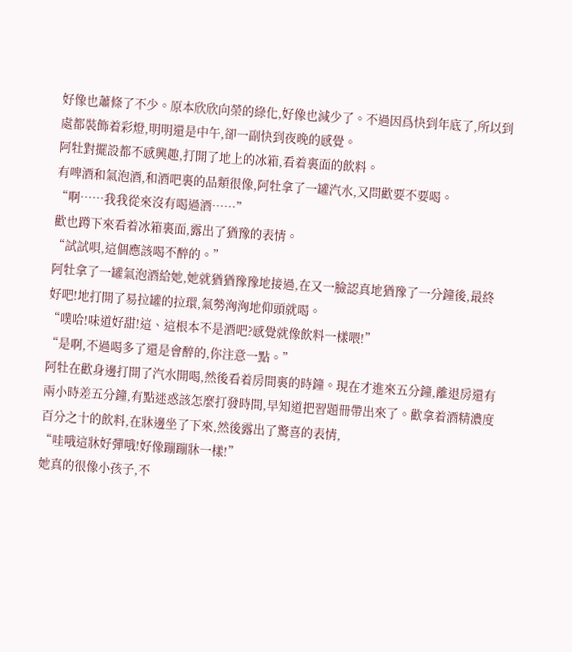好像也蕭條了不少。原本欣欣向榮的綠化,好像也減少了。不過因爲快到年底了,所以到處都裝飾着彩燈,明明還是中午,卻一副快到夜晚的感覺。
阿牡對擺設都不感興趣,打開了地上的冰箱,看着裏面的飲料。
有啤酒和氣泡酒,和酒吧裏的品類很像,阿牡拿了一罐汽水,又問歡要不要喝。
“啊……我我從來沒有喝過酒……”
歡也蹲下來看着冰箱裏面,露出了猶豫的表情。
“試試唄,這個應該喝不醉的。”
阿牡拿了一罐氣泡酒給她,她就猶猶豫豫地接過,在又一臉認真地猶豫了一分鐘後,最終好吧!地打開了易拉罐的拉環,氣勢洶洶地仰頭就喝。
“噗哈!味道好甜!這、這根本不是酒吧?感覺就像飲料一樣喂!”
“是啊,不過喝多了還是會醉的,你注意一點。”
阿牡在歡身邊打開了汽水開喝,然後看着房間裏的時鐘。現在才進來五分鐘,離退房還有兩小時差五分鐘,有點迷惑該怎麼打發時間,早知道把習題冊帶出來了。歡拿着酒精濃度百分之十的飲料,在牀邊坐了下來,然後露出了驚喜的表情,
“哇哦這牀好彈哦!好像蹦蹦牀一樣!”
她真的很像小孩子,不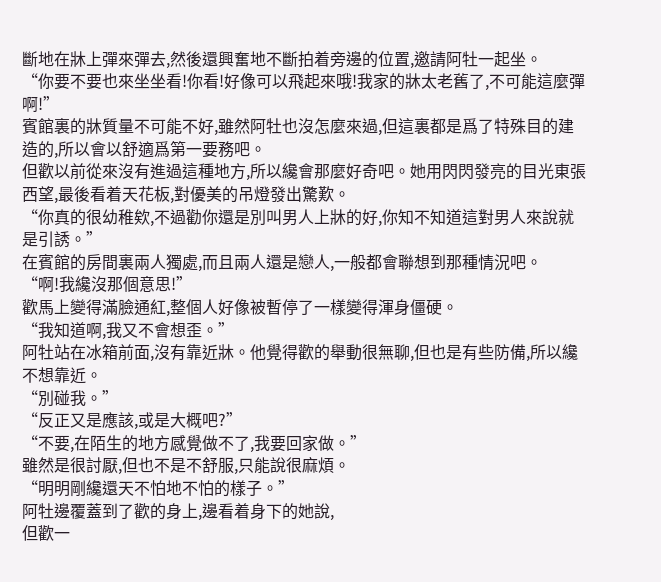斷地在牀上彈來彈去,然後還興奮地不斷拍着旁邊的位置,邀請阿牡一起坐。
“你要不要也來坐坐看!你看!好像可以飛起來哦!我家的牀太老舊了,不可能這麼彈啊!”
賓館裏的牀質量不可能不好,雖然阿牡也沒怎麼來過,但這裏都是爲了特殊目的建造的,所以會以舒適爲第一要務吧。
但歡以前從來沒有進過這種地方,所以纔會那麼好奇吧。她用閃閃發亮的目光東張西望,最後看着天花板,對優美的吊燈發出驚歎。
“你真的很幼稚欸,不過勸你還是別叫男人上牀的好,你知不知道這對男人來說就是引誘。”
在賓館的房間裏兩人獨處,而且兩人還是戀人,一般都會聯想到那種情況吧。
“啊!我纔沒那個意思!”
歡馬上變得滿臉通紅,整個人好像被暫停了一樣變得渾身僵硬。
“我知道啊,我又不會想歪。”
阿牡站在冰箱前面,沒有靠近牀。他覺得歡的舉動很無聊,但也是有些防備,所以纔不想靠近。
“別碰我。”
“反正又是應該,或是大概吧?”
“不要,在陌生的地方感覺做不了,我要回家做。”
雖然是很討厭,但也不是不舒服,只能說很麻煩。
“明明剛纔還天不怕地不怕的樣子。”
阿牡邊覆蓋到了歡的身上,邊看着身下的她說,
但歡一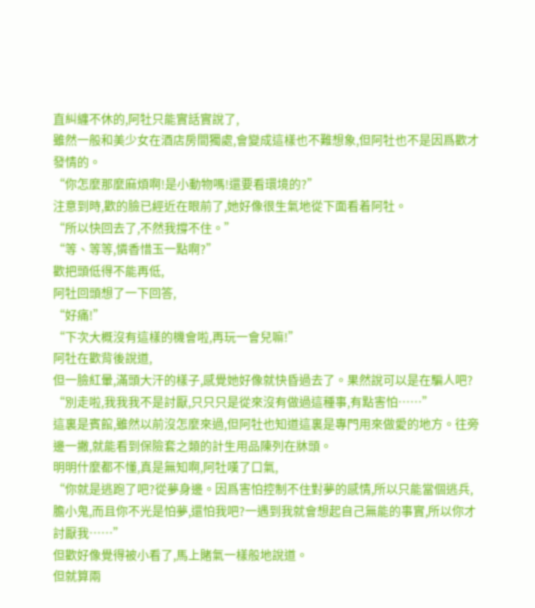直糾纏不休的,阿牡只能實話實說了,
雖然一般和美少女在酒店房間獨處,會變成這樣也不難想象,但阿牡也不是因爲歡才發情的。
“你怎麼那麼麻煩啊!是小動物嗎!還要看環境的?”
注意到時,歡的臉已經近在眼前了,她好像很生氣地從下面看着阿牡。
“所以快回去了,不然我撐不住。”
“等、等等,憐香惜玉一點啊?”
歡把頭低得不能再低,
阿牡回頭想了一下回答,
“好痛!”
“下次大概沒有這樣的機會啦,再玩一會兒嘛!”
阿牡在歡背後說道,
但一臉紅暈,滿頭大汗的樣子,感覺她好像就快昏過去了。果然說可以是在騙人吧?
“別走啦,我我我不是討厭,只只只是從來沒有做過這種事,有點害怕……”
這裏是賓館,雖然以前沒怎麼來過,但阿牡也知道這裏是專門用來做愛的地方。往旁邊一撇,就能看到保險套之類的計生用品陳列在牀頭。
明明什麼都不懂,真是無知啊,阿牡嘆了口氣,
“你就是逃跑了吧?從夢身邊。因爲害怕控制不住對夢的感情,所以只能當個逃兵,膽小鬼,而且你不光是怕夢,還怕我吧?一遇到我就會想起自己無能的事實,所以你才討厭我……”
但歡好像覺得被小看了,馬上賭氣一樣般地說道。
但就算兩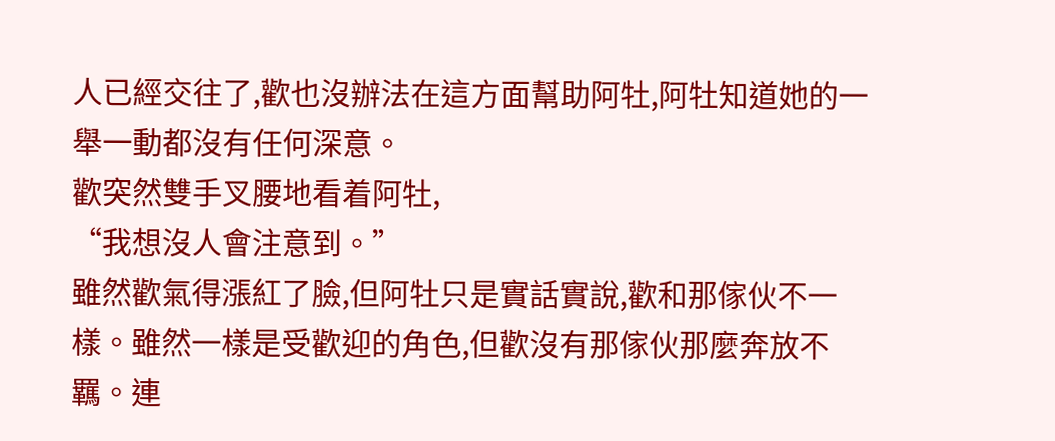人已經交往了,歡也沒辦法在這方面幫助阿牡,阿牡知道她的一舉一動都沒有任何深意。
歡突然雙手叉腰地看着阿牡,
“我想沒人會注意到。”
雖然歡氣得漲紅了臉,但阿牡只是實話實說,歡和那傢伙不一樣。雖然一樣是受歡迎的角色,但歡沒有那傢伙那麼奔放不羈。連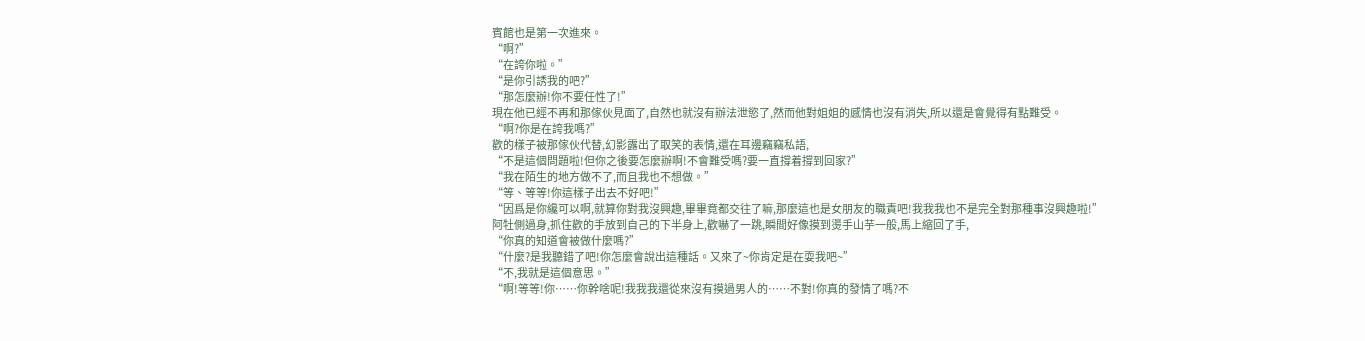賓館也是第一次進來。
“啊?”
“在誇你啦。”
“是你引誘我的吧?”
“那怎麼辦!你不要任性了!”
現在他已經不再和那傢伙見面了,自然也就沒有辦法泄慾了,然而他對姐姐的感情也沒有消失,所以還是會覺得有點難受。
“啊?你是在誇我嗎?”
歡的樣子被那傢伙代替,幻影露出了取笑的表情,還在耳邊竊竊私語,
“不是這個問題啦!但你之後要怎麼辦啊!不會難受嗎?要一直撐着撐到回家?”
“我在陌生的地方做不了,而且我也不想做。”
“等、等等!你這樣子出去不好吧!”
“因爲是你纔可以啊,就算你對我沒興趣,畢畢竟都交往了嘛,那麼這也是女朋友的職責吧!我我我也不是完全對那種事沒興趣啦!”
阿牡側過身,抓住歡的手放到自己的下半身上,歡嚇了一跳,瞬間好像摸到燙手山芋一般,馬上縮回了手,
“你真的知道會被做什麼嗎?”
“什麼?是我聽錯了吧!你怎麼會說出這種話。又來了~你肯定是在耍我吧~”
“不,我就是這個意思。”
“啊!等等!你……你幹啥呢!我我我還從來沒有摸過男人的……不對!你真的發情了嗎?不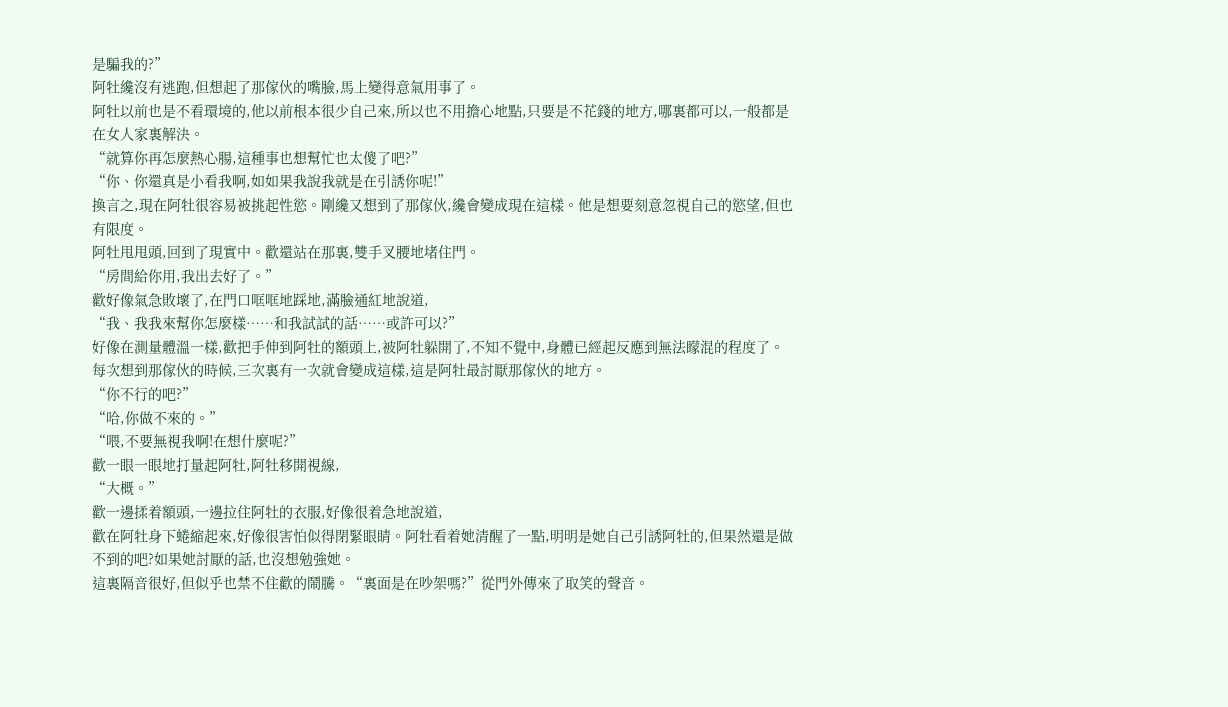是騙我的?”
阿牡纔沒有逃跑,但想起了那傢伙的嘴臉,馬上變得意氣用事了。
阿牡以前也是不看環境的,他以前根本很少自己來,所以也不用擔心地點,只要是不花錢的地方,哪裏都可以,一般都是在女人家裏解決。
“就算你再怎麼熱心腸,這種事也想幫忙也太傻了吧?”
“你、你還真是小看我啊,如如果我說我就是在引誘你呢!”
換言之,現在阿牡很容易被挑起性慾。剛纔又想到了那傢伙,纔會變成現在這樣。他是想要刻意忽視自己的慾望,但也有限度。
阿牡甩甩頭,回到了現實中。歡還站在那裏,雙手叉腰地堵住門。
“房間給你用,我出去好了。”
歡好像氣急敗壞了,在門口哐哐地踩地,滿臉通紅地說道,
“我、我我來幫你怎麼樣……和我試試的話……或許可以?”
好像在測量體溫一樣,歡把手伸到阿牡的額頭上,被阿牡躲開了,不知不覺中,身體已經起反應到無法矇混的程度了。每次想到那傢伙的時候,三次裏有一次就會變成這樣,這是阿牡最討厭那傢伙的地方。
“你不行的吧?”
“哈,你做不來的。”
“喂,不要無視我啊!在想什麼呢?”
歡一眼一眼地打量起阿牡,阿牡移開視線,
“大概。”
歡一邊揉着額頭,一邊拉住阿牡的衣服,好像很着急地說道,
歡在阿牡身下蜷縮起來,好像很害怕似得閉緊眼睛。阿牡看着她清醒了一點,明明是她自己引誘阿牡的,但果然還是做不到的吧?如果她討厭的話,也沒想勉強她。
這裏隔音很好,但似乎也禁不住歡的鬧騰。“裏面是在吵架嗎?”從門外傳來了取笑的聲音。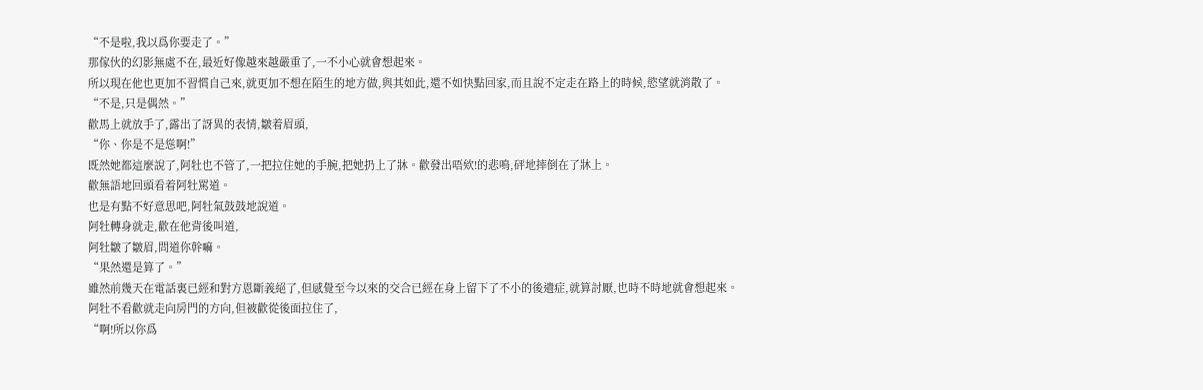“不是啦,我以爲你要走了。”
那傢伙的幻影無處不在,最近好像越來越嚴重了,一不小心就會想起來。
所以現在他也更加不習慣自己來,就更加不想在陌生的地方做,與其如此,還不如快點回家,而且說不定走在路上的時候,慾望就消散了。
“不是,只是偶然。”
歡馬上就放手了,露出了訝異的表情,皺着眉頭,
“你、你是不是慫啊!”
既然她都這麼說了,阿牡也不管了,一把拉住她的手腕,把她扔上了牀。歡發出唔欸!的悲鳴,砰地摔倒在了牀上。
歡無語地回頭看着阿牡罵道。
也是有點不好意思吧,阿牡氣鼓鼓地說道。
阿牡轉身就走,歡在他背後叫道,
阿牡皺了皺眉,問道你幹嘛。
“果然還是算了。”
雖然前幾天在電話裏已經和對方恩斷義絕了,但感覺至今以來的交合已經在身上留下了不小的後遺症,就算討厭,也時不時地就會想起來。
阿牡不看歡就走向房門的方向,但被歡從後面拉住了,
“啊!所以你爲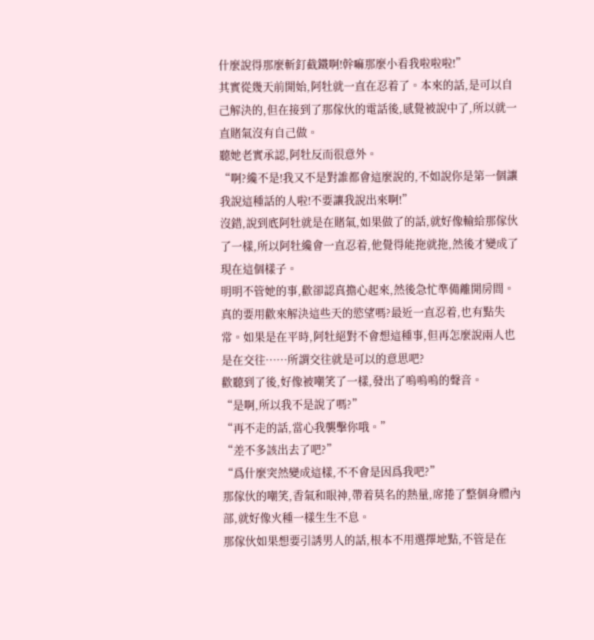什麼說得那麼斬釘截鐵啊!幹嘛那麼小看我啦啦啦!”
其實從幾天前開始,阿牡就一直在忍着了。本來的話,是可以自己解決的,但在接到了那傢伙的電話後,感覺被說中了,所以就一直賭氣沒有自己做。
聽她老實承認,阿牡反而很意外。
“啊?纔不是!我又不是對誰都會這麼說的,不如說你是第一個讓我說這種話的人啦!不要讓我說出來啊!”
沒錯,說到底阿牡就是在賭氣,如果做了的話,就好像輸給那傢伙了一樣,所以阿牡纔會一直忍着,他覺得能拖就拖,然後才變成了現在這個樣子。
明明不管她的事,歡卻認真擔心起來,然後急忙準備離開房間。
真的要用歡來解決這些天的慾望嗎?最近一直忍着,也有點失常。如果是在平時,阿牡絕對不會想這種事,但再怎麼說兩人也是在交往……所謂交往就是可以的意思吧?
歡聽到了後,好像被嘲笑了一樣,發出了嗚嗚嗚的聲音。
“是啊,所以我不是說了嗎?”
“再不走的話,當心我襲擊你哦。”
“差不多該出去了吧?”
“爲什麼突然變成這樣,不不會是因爲我吧?”
那傢伙的嘲笑,香氣和眼神,帶着莫名的熱量,席捲了整個身體內部,就好像火種一樣生生不息。
那傢伙如果想要引誘男人的話,根本不用選擇地點,不管是在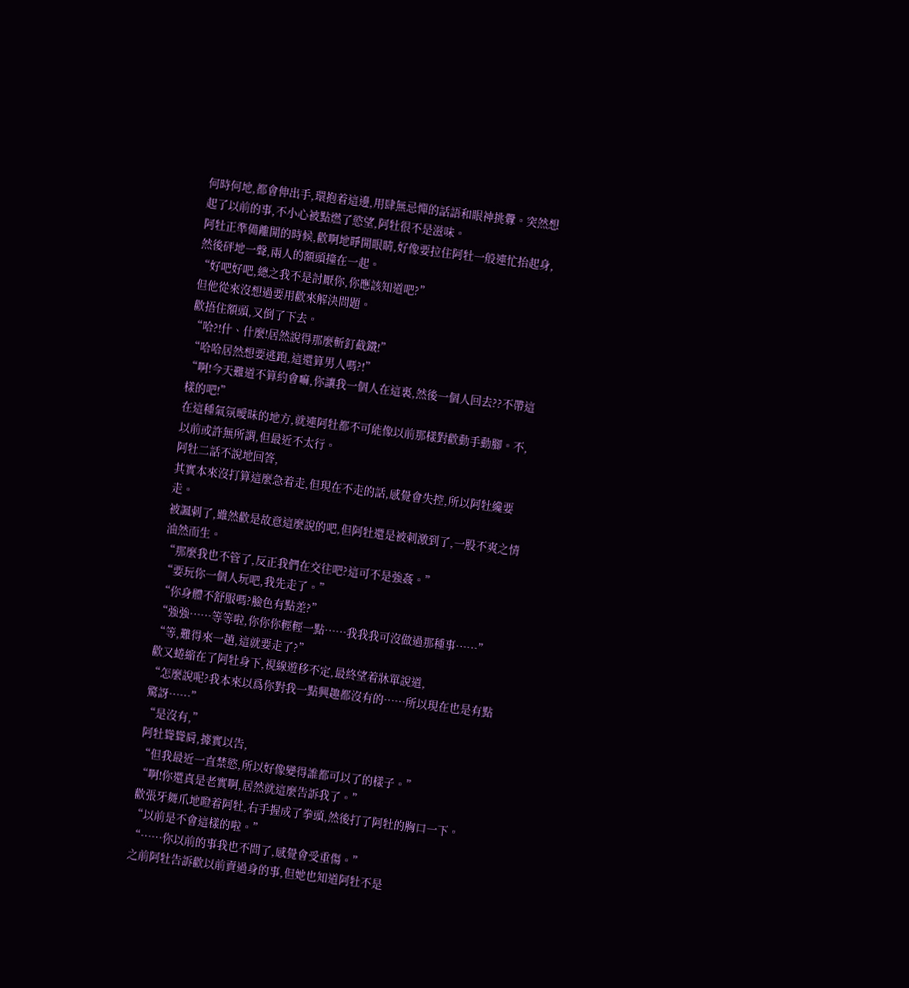何時何地,都會伸出手,環抱着這邊,用肆無忌憚的話語和眼神挑釁。突然想起了以前的事,不小心被點燃了慾望,阿牡很不是滋味。
阿牡正準備離開的時候,歡啊地睜開眼睛,好像要拉住阿牡一般連忙抬起身,然後砰地一聲,兩人的額頭撞在一起。
“好吧好吧,總之我不是討厭你,你應該知道吧?”
但他從來沒想過要用歡來解決問題。
歡捂住額頭,又倒了下去。
“哈?!什、什麼!居然說得那麼斬釘截鐵!”
“哈哈居然想要逃跑,這還算男人嗎?!”
“啊!今天難道不算約會嘛,你讓我一個人在這裏,然後一個人回去??不帶這樣的吧!”
在這種氣氛曖昧的地方,就連阿牡都不可能像以前那樣對歡動手動腳。不,以前或許無所謂,但最近不太行。
阿牡二話不說地回答,
其實本來沒打算這麼急着走,但現在不走的話,感覺會失控,所以阿牡纔要走。
被諷刺了,雖然歡是故意這麼說的吧,但阿牡還是被刺激到了,一股不爽之情油然而生。
“那麼我也不管了,反正我們在交往吧?這可不是強姦。”
“要玩你一個人玩吧,我先走了。”
“你身體不舒服嗎?臉色有點差?”
“強強……等等啦,你你你輕輕一點……我我我可沒做過那種事……”
“等,難得來一趟,這就要走了?”
歡又蜷縮在了阿牡身下,視線遊移不定,最終望着牀單說道,
“怎麼說呢?我本來以爲你對我一點興趣都沒有的……所以現在也是有點驚訝……”
“是沒有,”
阿牡聳聳肩,據實以告,
“但我最近一直禁慾,所以好像變得誰都可以了的樣子。”
“啊!你還真是老實啊,居然就這麼告訴我了。”
歡張牙舞爪地瞪着阿牡,右手握成了拳頭,然後打了阿牡的胸口一下。
“以前是不會這樣的啦。”
“……你以前的事我也不問了,感覺會受重傷。”
之前阿牡告訴歡以前賣過身的事,但她也知道阿牡不是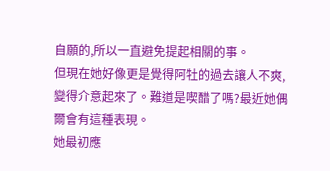自願的,所以一直避免提起相關的事。
但現在她好像更是覺得阿牡的過去讓人不爽,變得介意起來了。難道是喫醋了嗎?最近她偶爾會有這種表現。
她最初應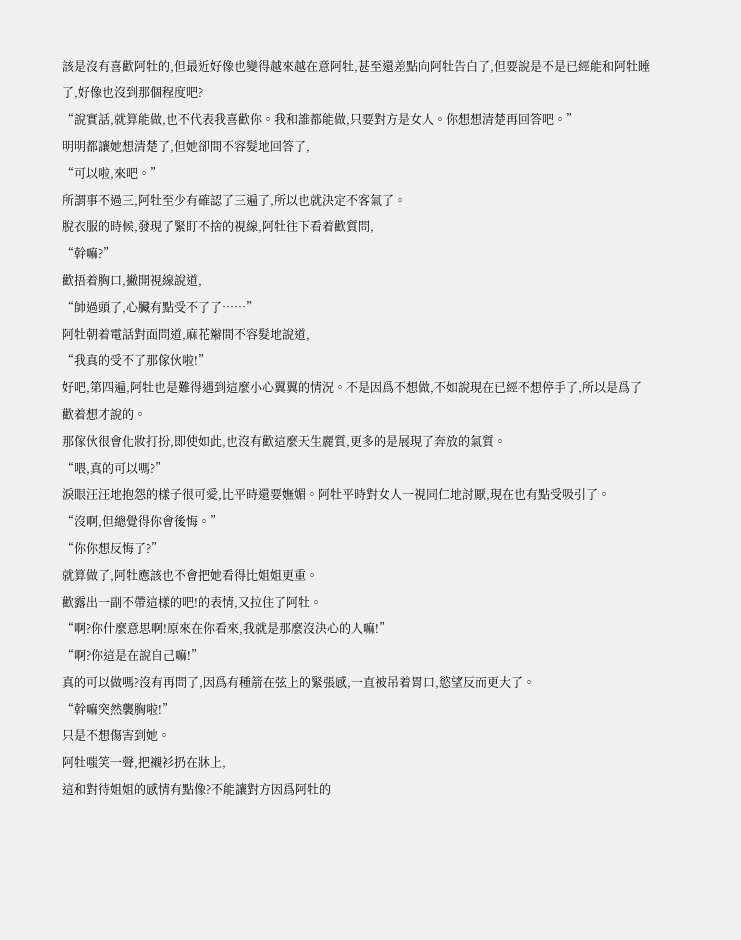該是沒有喜歡阿牡的,但最近好像也變得越來越在意阿牡,甚至還差點向阿牡告白了,但要說是不是已經能和阿牡睡了,好像也沒到那個程度吧?
“說實話,就算能做,也不代表我喜歡你。我和誰都能做,只要對方是女人。你想想清楚再回答吧。”
明明都讓她想清楚了,但她卻間不容髮地回答了,
“可以啦,來吧。”
所謂事不過三,阿牡至少有確認了三遍了,所以也就決定不客氣了。
脫衣服的時候,發現了緊盯不捨的視線,阿牡往下看着歡質問,
“幹嘛?”
歡捂着胸口,撇開視線說道,
“帥過頭了,心臟有點受不了了……”
阿牡朝着電話對面問道,麻花辮間不容髮地說道,
“我真的受不了那傢伙啦!”
好吧,第四遍,阿牡也是難得遇到這麼小心翼翼的情況。不是因爲不想做,不如說現在已經不想停手了,所以是爲了歡着想才說的。
那傢伙很會化妝打扮,即使如此,也沒有歡這麼天生麗質,更多的是展現了奔放的氣質。
“喂,真的可以嗎?”
淚眼汪汪地抱怨的樣子很可愛,比平時還要嫵媚。阿牡平時對女人一視同仁地討厭,現在也有點受吸引了。
“沒啊,但總覺得你會後悔。”
“你你想反悔了?”
就算做了,阿牡應該也不會把她看得比姐姐更重。
歡露出一副不帶這樣的吧!的表情,又拉住了阿牡。
“啊?你什麼意思啊!原來在你看來,我就是那麼沒決心的人嘛!”
“啊?你這是在說自己嘛!”
真的可以做嗎?沒有再問了,因爲有種箭在弦上的緊張感,一直被吊着胃口,慾望反而更大了。
“幹嘛突然襲胸啦!”
只是不想傷害到她。
阿牡嗤笑一聲,把襯衫扔在牀上,
這和對待姐姐的感情有點像?不能讓對方因爲阿牡的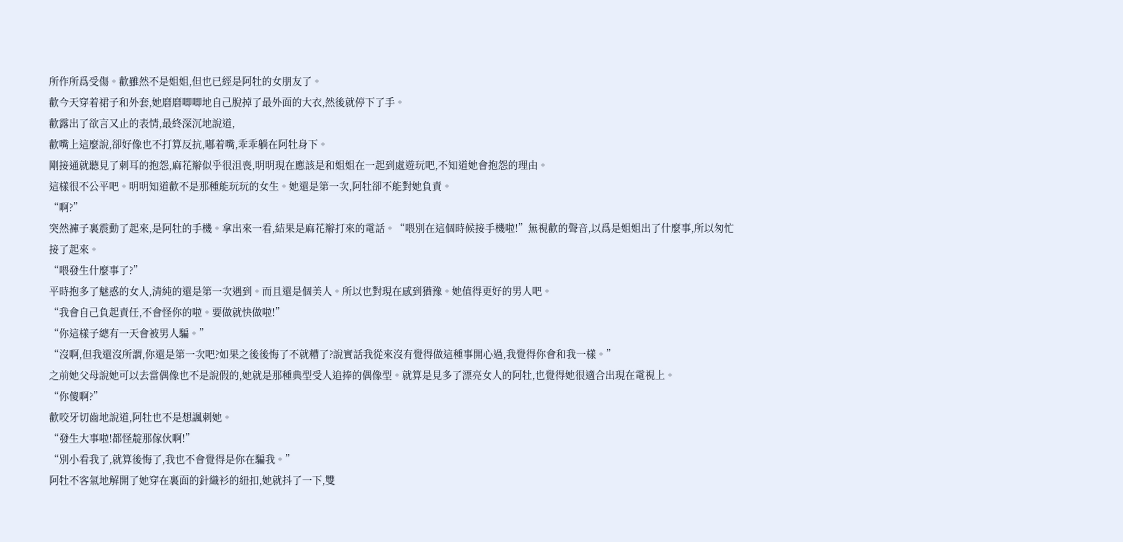所作所爲受傷。歡雖然不是姐姐,但也已經是阿牡的女朋友了。
歡今天穿着裙子和外套,她磨磨唧唧地自己脫掉了最外面的大衣,然後就停下了手。
歡露出了欲言又止的表情,最終深沉地說道,
歡嘴上這麼說,卻好像也不打算反抗,嘟着嘴,乖乖躺在阿牡身下。
剛接通就聽見了刺耳的抱怨,麻花辮似乎很沮喪,明明現在應該是和姐姐在一起到處遊玩吧,不知道她會抱怨的理由。
這樣很不公平吧。明明知道歡不是那種能玩玩的女生。她還是第一次,阿牡卻不能對她負責。
“啊?”
突然褲子裏震動了起來,是阿牡的手機。拿出來一看,結果是麻花辮打來的電話。“喂別在這個時候接手機啦!”無視歡的聲音,以爲是姐姐出了什麼事,所以匆忙接了起來。
“喂發生什麼事了?”
平時抱多了魅惑的女人,清純的還是第一次遇到。而且還是個美人。所以也對現在感到猶豫。她值得更好的男人吧。
“我會自己負起責任,不會怪你的啦。要做就快做啦!”
“你這樣子總有一天會被男人騙。”
“沒啊,但我還沒所謂,你還是第一次吧?如果之後後悔了不就糟了?說實話我從來沒有覺得做這種事開心過,我覺得你會和我一樣。”
之前她父母說她可以去當偶像也不是說假的,她就是那種典型受人追捧的偶像型。就算是見多了漂亮女人的阿牡,也覺得她很適合出現在電視上。
“你傻啊?”
歡咬牙切齒地說道,阿牡也不是想諷刺她。
“發生大事啦!都怪靛那傢伙啊!”
“別小看我了,就算後悔了,我也不會覺得是你在騙我。”
阿牡不客氣地解開了她穿在裏面的針織衫的紐扣,她就抖了一下,雙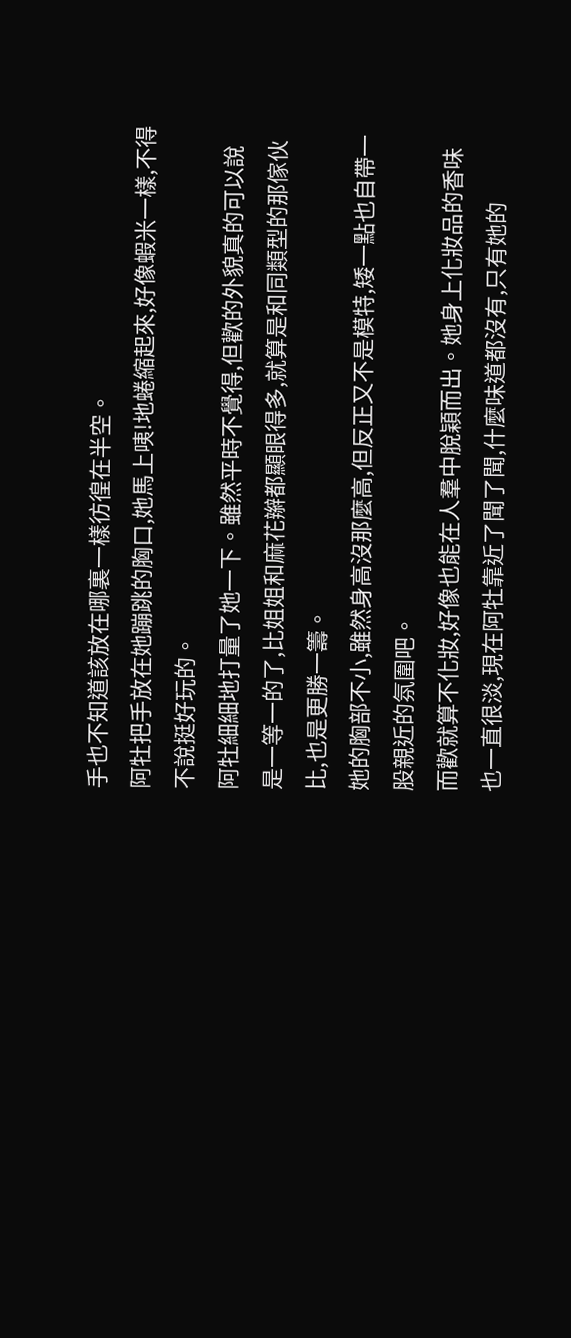手也不知道該放在哪裏一樣彷徨在半空。
阿牡把手放在她蹦跳的胸口,她馬上咦!地蜷縮起來,好像蝦米一樣,不得不說挺好玩的。
阿牡細細地打量了她一下。雖然平時不覺得,但歡的外貌真的可以說是一等一的了,比姐姐和麻花辮都顯眼得多,就算是和同類型的那傢伙比,也是更勝一籌。
她的胸部不小,雖然身高沒那麼高,但反正又不是模特,矮一點也自帶一股親近的氛圍吧。
而歡就算不化妝,好像也能在人羣中脫穎而出。她身上化妝品的香味也一直很淡,現在阿牡靠近了聞了聞,什麼味道都沒有,只有她的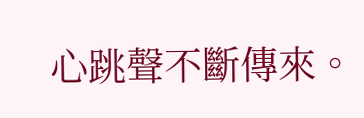心跳聲不斷傳來。